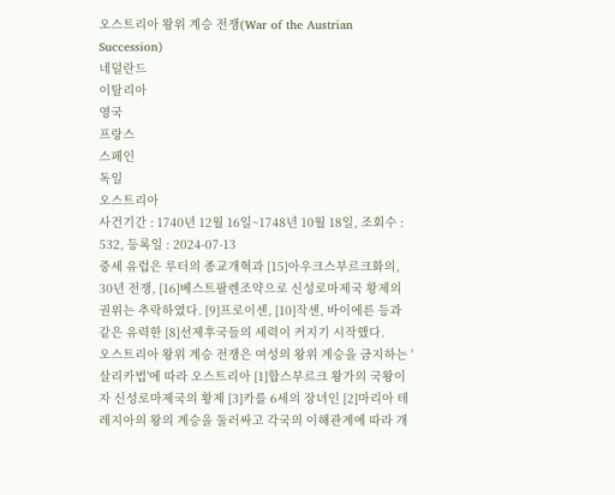오스트리아 왕위 계승 전쟁(War of the Austrian Succession)
네덜란드
이탈리아
영국
프랑스
스페인
독일
오스트리아
사건기간 : 1740년 12월 16일~1748년 10월 18일, 조회수 : 532, 등록일 : 2024-07-13
중세 유럽은 루터의 종교개혁과 [15]아우크스부르크화의, 30년 전쟁, [16]베스트팔렌조약으로 신성로마제국 황제의 권위는 추락하였다. [9]프로이센, [10]작센, 바이에른 등과 같은 유력한 [8]선제후국들의 세력이 커지기 시작했다.
오스트리아 왕위 계승 전쟁은 여성의 왕위 계승을 금지하는 '살리카법'에 따라 오스트리아 [1]합스부르크 왕가의 국왕이자 신성로마제국의 황제 [3]카를 6세의 장녀인 [2]마리아 테레지아의 왕의 계승을 둘러싸고 각국의 이해관계에 따라 개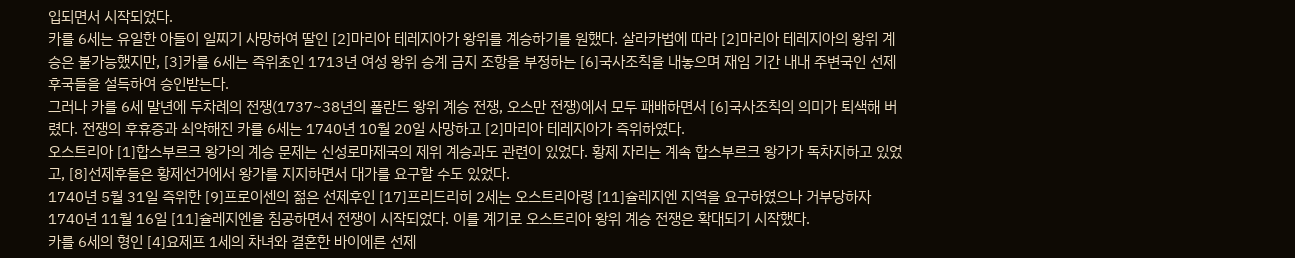입되면서 시작되었다.
카를 6세는 유일한 아들이 일찌기 사망하여 딸인 [2]마리아 테레지아가 왕위를 계승하기를 원했다. 살라카법에 따라 [2]마리아 테레지아의 왕위 계승은 불가능했지만, [3]카를 6세는 즉위초인 1713년 여성 왕위 승계 금지 조항을 부정하는 [6]국사조칙을 내놓으며 재임 기간 내내 주변국인 선제후국들을 설득하여 승인받는다.
그러나 카를 6세 말년에 두차례의 전쟁(1737~38년의 폴란드 왕위 계승 전쟁, 오스만 전쟁)에서 모두 패배하면서 [6]국사조칙의 의미가 퇴색해 버렸다. 전쟁의 후휴증과 쇠약해진 카를 6세는 1740년 10월 20일 사망하고 [2]마리아 테레지아가 즉위하였다.
오스트리아 [1]합스부르크 왕가의 계승 문제는 신성로마제국의 제위 계승과도 관련이 있었다. 황제 자리는 계속 합스부르크 왕가가 독차지하고 있었고, [8]선제후들은 황제선거에서 왕가를 지지하면서 대가를 요구할 수도 있었다.
1740년 5월 31일 즉위한 [9]프로이센의 젊은 선제후인 [17]프리드리히 2세는 오스트리아령 [11]슐레지엔 지역을 요구하였으나 거부당하자 1740년 11월 16일 [11]슐레지엔을 침공하면서 전쟁이 시작되었다. 이를 계기로 오스트리아 왕위 계승 전쟁은 확대되기 시작했다.
카를 6세의 형인 [4]요제프 1세의 차녀와 결혼한 바이에른 선제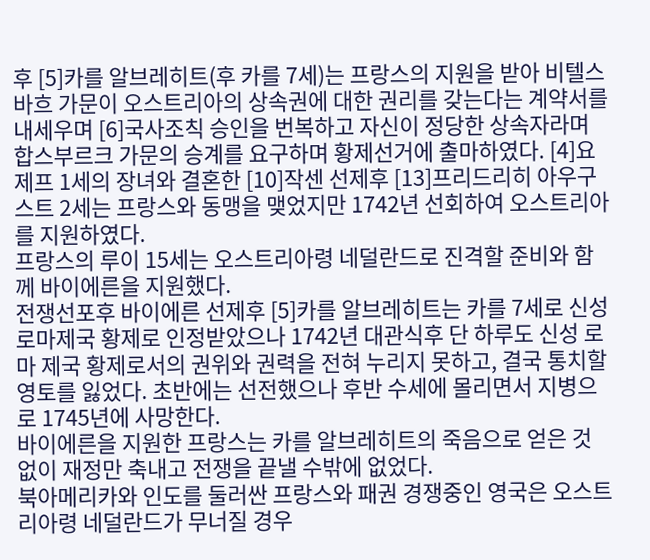후 [5]카를 알브레히트(후 카를 7세)는 프랑스의 지원을 받아 비텔스바흐 가문이 오스트리아의 상속권에 대한 권리를 갖는다는 계약서를 내세우며 [6]국사조칙 승인을 번복하고 자신이 정당한 상속자라며 합스부르크 가문의 승계를 요구하며 황제선거에 출마하였다. [4]요제프 1세의 장녀와 결혼한 [10]작센 선제후 [13]프리드리히 아우구스트 2세는 프랑스와 동맹을 맺었지만 1742년 선회하여 오스트리아를 지원하였다.
프랑스의 루이 15세는 오스트리아령 네덜란드로 진격할 준비와 함께 바이에른을 지원했다.
전쟁선포후 바이에른 선제후 [5]카를 알브레히트는 카를 7세로 신성로마제국 황제로 인정받았으나 1742년 대관식후 단 하루도 신성 로마 제국 황제로서의 권위와 권력을 전혀 누리지 못하고, 결국 통치할 영토를 잃었다. 초반에는 선전했으나 후반 수세에 몰리면서 지병으로 1745년에 사망한다.
바이에른을 지원한 프랑스는 카를 알브레히트의 죽음으로 얻은 것 없이 재정만 축내고 전쟁을 끝낼 수밖에 없었다.
북아메리카와 인도를 둘러싼 프랑스와 패권 경쟁중인 영국은 오스트리아령 네덜란드가 무너질 경우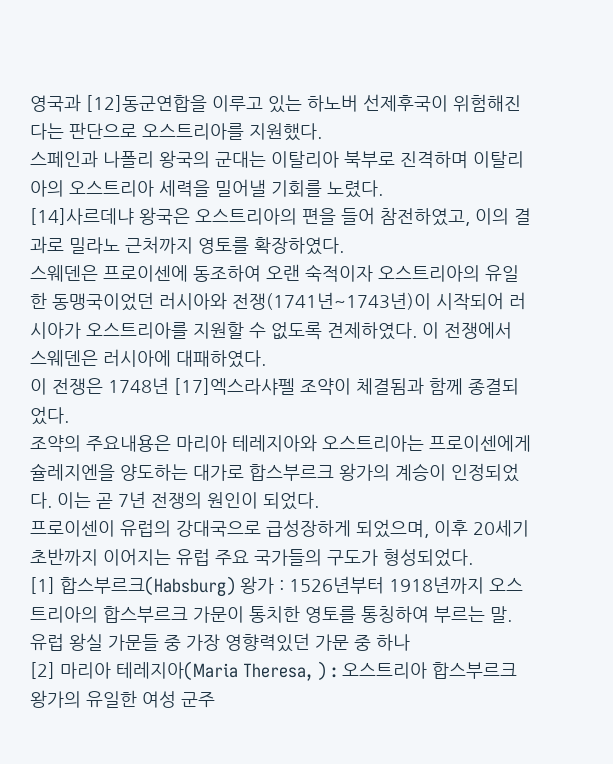영국과 [12]동군연합을 이루고 있는 하노버 선제후국이 위험해진다는 판단으로 오스트리아를 지원했다.
스페인과 나폴리 왕국의 군대는 이탈리아 북부로 진격하며 이탈리아의 오스트리아 세력을 밀어낼 기회를 노렸다.
[14]사르데냐 왕국은 오스트리아의 편을 들어 참전하였고, 이의 결과로 밀라노 근처까지 영토를 확장하였다.
스웨덴은 프로이센에 동조하여 오랜 숙적이자 오스트리아의 유일한 동맹국이었던 러시아와 전쟁(1741년~1743년)이 시작되어 러시아가 오스트리아를 지원할 수 없도록 견제하였다. 이 전쟁에서 스웨덴은 러시아에 대패하였다.
이 전쟁은 1748년 [17]엑스라샤펠 조약이 체결됨과 함께 종결되었다.
조약의 주요내용은 마리아 테레지아와 오스트리아는 프로이센에게 슐레지엔을 양도하는 대가로 합스부르크 왕가의 계승이 인정되었다. 이는 곧 7년 전쟁의 원인이 되었다.
프로이센이 유럽의 강대국으로 급성장하게 되었으며, 이후 20세기 초반까지 이어지는 유럽 주요 국가들의 구도가 형성되었다.
[1] 합스부르크(Habsburg) 왕가 : 1526년부터 1918년까지 오스트리아의 합스부르크 가문이 통치한 영토를 통칭하여 부르는 말. 유럽 왕실 가문들 중 가장 영향력있던 가문 중 하나
[2] 마리아 테레지아(Maria Theresa, ) : 오스트리아 합스부르크 왕가의 유일한 여성 군주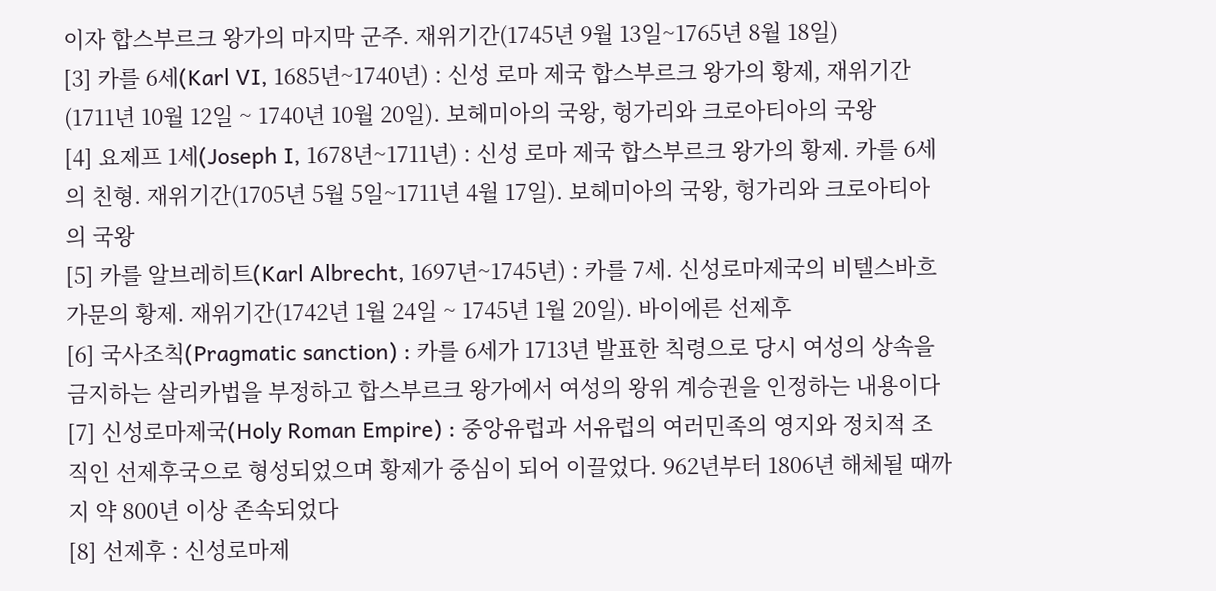이자 합스부르크 왕가의 마지막 군주. 재위기간(1745년 9월 13일~1765년 8월 18일)
[3] 카를 6세(Karl VI, 1685년~1740년) : 신성 로마 제국 합스부르크 왕가의 황제, 재위기간(1711년 10월 12일 ~ 1740년 10월 20일). 보헤미아의 국왕, 헝가리와 크로아티아의 국왕
[4] 요제프 1세(Joseph I, 1678년~1711년) : 신성 로마 제국 합스부르크 왕가의 황제. 카를 6세의 친형. 재위기간(1705년 5월 5일~1711년 4월 17일). 보헤미아의 국왕, 헝가리와 크로아티아의 국왕
[5] 카를 알브레히트(Karl Albrecht, 1697년~1745년) : 카를 7세. 신성로마제국의 비텔스바흐 가문의 황제. 재위기간(1742년 1월 24일 ~ 1745년 1월 20일). 바이에른 선제후
[6] 국사조칙(Pragmatic sanction) : 카를 6세가 1713년 발표한 칙령으로 당시 여성의 상속을 금지하는 살리카법을 부정하고 합스부르크 왕가에서 여성의 왕위 계승권을 인정하는 내용이다
[7] 신성로마제국(Holy Roman Empire) : 중앙유럽과 서유럽의 여러민족의 영지와 정치적 조직인 선제후국으로 형성되었으며 황제가 중심이 되어 이끌었다. 962년부터 1806년 해체될 때까지 약 800년 이상 존속되었다
[8] 선제후 : 신성로마제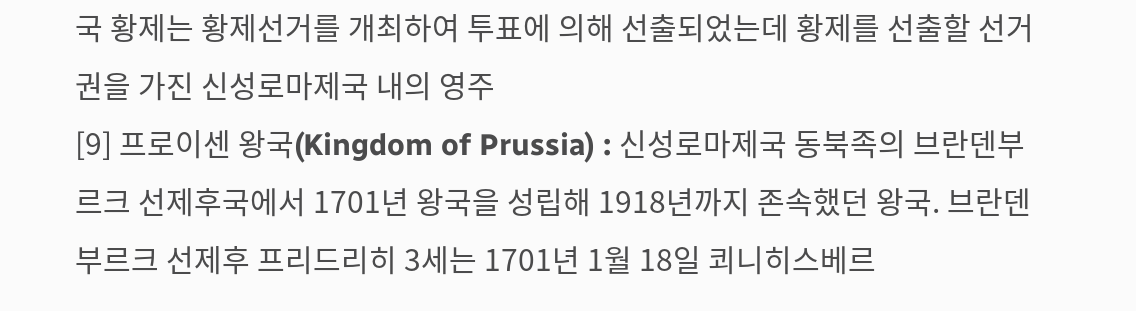국 황제는 황제선거를 개최하여 투표에 의해 선출되었는데 황제를 선출할 선거권을 가진 신성로마제국 내의 영주
[9] 프로이센 왕국(Kingdom of Prussia) : 신성로마제국 동북족의 브란덴부르크 선제후국에서 1701년 왕국을 성립해 1918년까지 존속했던 왕국. 브란덴부르크 선제후 프리드리히 3세는 1701년 1월 18일 쾨니히스베르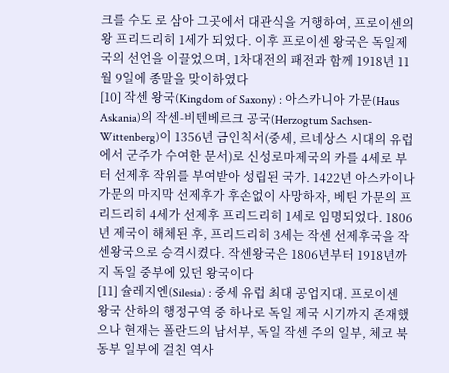크를 수도 로 삼아 그곳에서 대관식을 거행하여, 프로이센의 왕 프리드리히 1세가 되었다. 이후 프로이센 왕국은 독일제국의 선언을 이끌었으며, 1차대전의 패전과 함께 1918년 11월 9일에 종말을 맞이하였다
[10] 작센 왕국(Kingdom of Saxony) : 아스카니아 가문(Haus Askania)의 작센-비텐베르크 공국(Herzogtum Sachsen-Wittenberg)이 1356년 금인칙서(중세, 르네상스 시대의 유럽에서 군주가 수여한 문서)로 신성로마제국의 카를 4세로 부터 선제후 작위를 부여받아 성립된 국가. 1422년 아스카이나 가문의 마지막 선제후가 후손없이 사망하자, 베틴 가문의 프리드리히 4세가 선제후 프리드리히 1세로 임명되었다. 1806년 제국이 해체된 후, 프리드리히 3세는 작센 선제후국을 작센왕국으로 승격시켰다. 작센왕국은 1806년부터 1918년까지 독일 중부에 있던 왕국이다
[11] 슐레지엔(Silesia) : 중세 유럽 최대 공업지대. 프로이센 왕국 산하의 행정구역 중 하나로 독일 제국 시기까지 존재했으나 현재는 폴란드의 남서부, 독일 작센 주의 일부, 체코 북동부 일부에 걸친 역사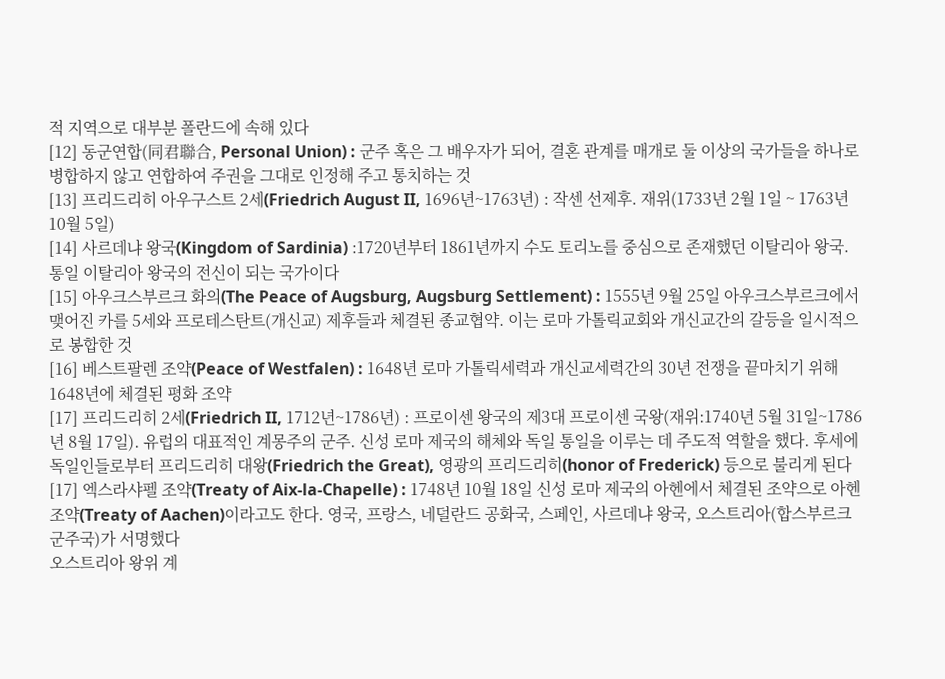적 지역으로 대부분 폴란드에 속해 있다
[12] 동군연합(同君聯合, Personal Union) : 군주 혹은 그 배우자가 되어, 결혼 관계를 매개로 둘 이상의 국가들을 하나로 병합하지 않고 연합하여 주권을 그대로 인정해 주고 통치하는 것
[13] 프리드리히 아우구스트 2세(Friedrich August II, 1696년~1763년) : 작센 선제후. 재위(1733년 2월 1일 ~ 1763년 10월 5일)
[14] 사르데냐 왕국(Kingdom of Sardinia) :1720년부터 1861년까지 수도 토리노를 중심으로 존재했던 이탈리아 왕국. 통일 이탈리아 왕국의 전신이 되는 국가이다
[15] 아우크스부르크 화의(The Peace of Augsburg, Augsburg Settlement) : 1555년 9월 25일 아우크스부르크에서 맺어진 카를 5세와 프로테스탄트(개신교) 제후들과 체결된 종교협약. 이는 로마 가톨릭교회와 개신교간의 갈등을 일시적으로 봉합한 것
[16] 베스트팔렌 조약(Peace of Westfalen) : 1648년 로마 가톨릭세력과 개신교세력간의 30년 전쟁을 끝마치기 위해 1648년에 체결된 평화 조약
[17] 프리드리히 2세(Friedrich II, 1712년~1786년) : 프로이센 왕국의 제3대 프로이센 국왕(재위:1740년 5월 31일~1786년 8월 17일). 유럽의 대표적인 계몽주의 군주. 신성 로마 제국의 해체와 독일 통일을 이루는 데 주도적 역할을 했다. 후세에 독일인들로부터 프리드리히 대왕(Friedrich the Great), 영광의 프리드리히(honor of Frederick) 등으로 불리게 된다
[17] 엑스라샤펠 조약(Treaty of Aix-la-Chapelle) : 1748년 10월 18일 신성 로마 제국의 아헨에서 체결된 조약으로 아헨 조약(Treaty of Aachen)이라고도 한다. 영국, 프랑스, 네덜란드 공화국, 스페인, 사르데냐 왕국, 오스트리아(합스부르크 군주국)가 서명했다
오스트리아 왕위 계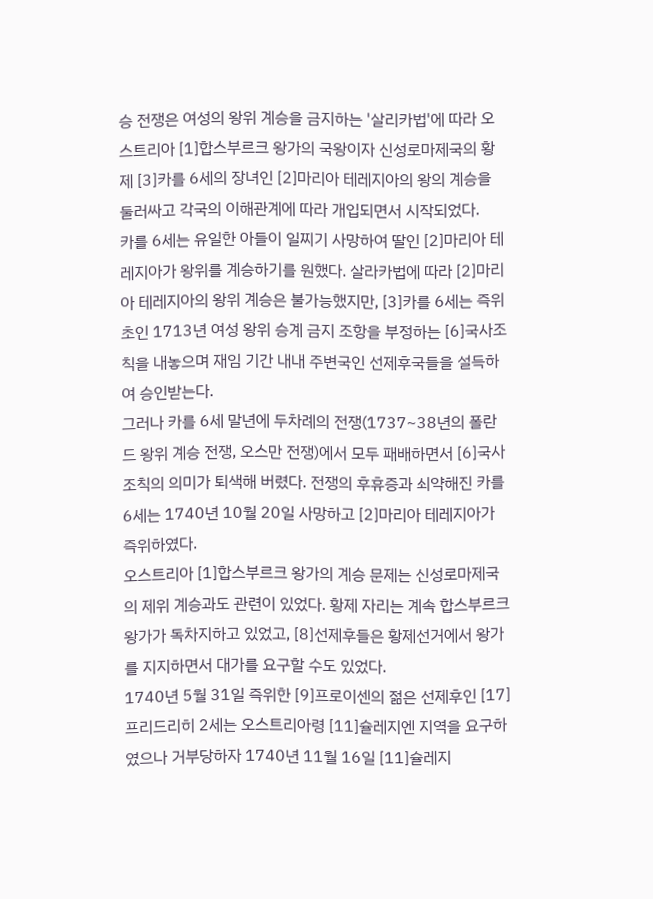승 전쟁은 여성의 왕위 계승을 금지하는 '살리카법'에 따라 오스트리아 [1]합스부르크 왕가의 국왕이자 신성로마제국의 황제 [3]카를 6세의 장녀인 [2]마리아 테레지아의 왕의 계승을 둘러싸고 각국의 이해관계에 따라 개입되면서 시작되었다.
카를 6세는 유일한 아들이 일찌기 사망하여 딸인 [2]마리아 테레지아가 왕위를 계승하기를 원했다. 살라카법에 따라 [2]마리아 테레지아의 왕위 계승은 불가능했지만, [3]카를 6세는 즉위초인 1713년 여성 왕위 승계 금지 조항을 부정하는 [6]국사조칙을 내놓으며 재임 기간 내내 주변국인 선제후국들을 설득하여 승인받는다.
그러나 카를 6세 말년에 두차례의 전쟁(1737~38년의 폴란드 왕위 계승 전쟁, 오스만 전쟁)에서 모두 패배하면서 [6]국사조칙의 의미가 퇴색해 버렸다. 전쟁의 후휴증과 쇠약해진 카를 6세는 1740년 10월 20일 사망하고 [2]마리아 테레지아가 즉위하였다.
오스트리아 [1]합스부르크 왕가의 계승 문제는 신성로마제국의 제위 계승과도 관련이 있었다. 황제 자리는 계속 합스부르크 왕가가 독차지하고 있었고, [8]선제후들은 황제선거에서 왕가를 지지하면서 대가를 요구할 수도 있었다.
1740년 5월 31일 즉위한 [9]프로이센의 젊은 선제후인 [17]프리드리히 2세는 오스트리아령 [11]슐레지엔 지역을 요구하였으나 거부당하자 1740년 11월 16일 [11]슐레지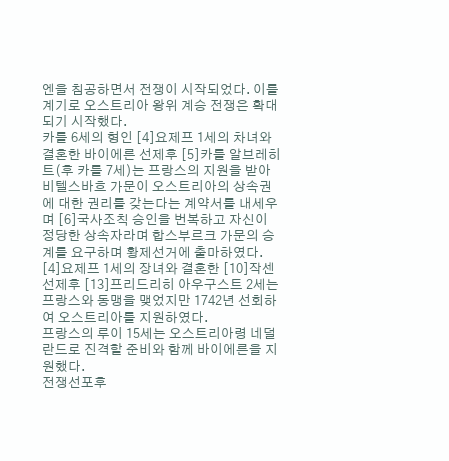엔을 침공하면서 전쟁이 시작되었다. 이를 계기로 오스트리아 왕위 계승 전쟁은 확대되기 시작했다.
카를 6세의 형인 [4]요제프 1세의 차녀와 결혼한 바이에른 선제후 [5]카를 알브레히트(후 카를 7세)는 프랑스의 지원을 받아 비텔스바흐 가문이 오스트리아의 상속권에 대한 권리를 갖는다는 계약서를 내세우며 [6]국사조칙 승인을 번복하고 자신이 정당한 상속자라며 합스부르크 가문의 승계를 요구하며 황제선거에 출마하였다. [4]요제프 1세의 장녀와 결혼한 [10]작센 선제후 [13]프리드리히 아우구스트 2세는 프랑스와 동맹을 맺었지만 1742년 선회하여 오스트리아를 지원하였다.
프랑스의 루이 15세는 오스트리아령 네덜란드로 진격할 준비와 함께 바이에른을 지원했다.
전쟁선포후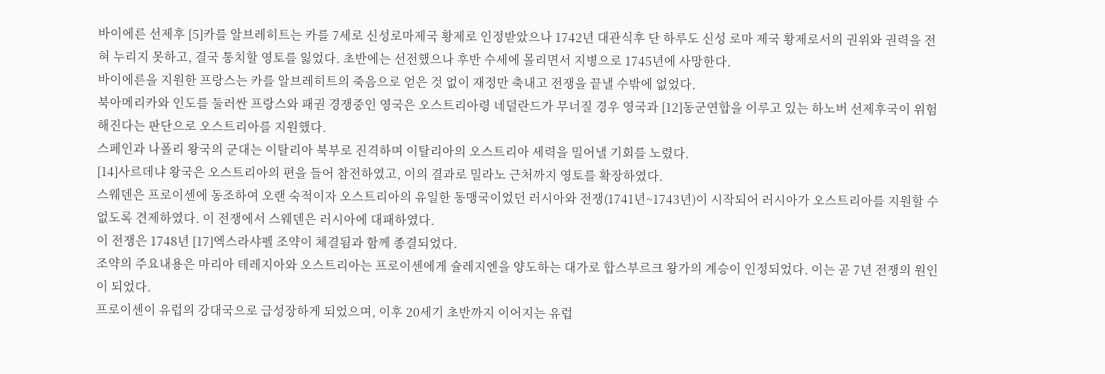바이에른 선제후 [5]카를 알브레히트는 카를 7세로 신성로마제국 황제로 인정받았으나 1742년 대관식후 단 하루도 신성 로마 제국 황제로서의 권위와 권력을 전혀 누리지 못하고, 결국 통치할 영토를 잃었다. 초반에는 선전했으나 후반 수세에 몰리면서 지병으로 1745년에 사망한다.
바이에른을 지원한 프랑스는 카를 알브레히트의 죽음으로 얻은 것 없이 재정만 축내고 전쟁을 끝낼 수밖에 없었다.
북아메리카와 인도를 둘러싼 프랑스와 패권 경쟁중인 영국은 오스트리아령 네덜란드가 무너질 경우 영국과 [12]동군연합을 이루고 있는 하노버 선제후국이 위험해진다는 판단으로 오스트리아를 지원했다.
스페인과 나폴리 왕국의 군대는 이탈리아 북부로 진격하며 이탈리아의 오스트리아 세력을 밀어낼 기회를 노렸다.
[14]사르데냐 왕국은 오스트리아의 편을 들어 참전하였고, 이의 결과로 밀라노 근처까지 영토를 확장하였다.
스웨덴은 프로이센에 동조하여 오랜 숙적이자 오스트리아의 유일한 동맹국이었던 러시아와 전쟁(1741년~1743년)이 시작되어 러시아가 오스트리아를 지원할 수 없도록 견제하였다. 이 전쟁에서 스웨덴은 러시아에 대패하였다.
이 전쟁은 1748년 [17]엑스라샤펠 조약이 체결됨과 함께 종결되었다.
조약의 주요내용은 마리아 테레지아와 오스트리아는 프로이센에게 슐레지엔을 양도하는 대가로 합스부르크 왕가의 계승이 인정되었다. 이는 곧 7년 전쟁의 원인이 되었다.
프로이센이 유럽의 강대국으로 급성장하게 되었으며, 이후 20세기 초반까지 이어지는 유럽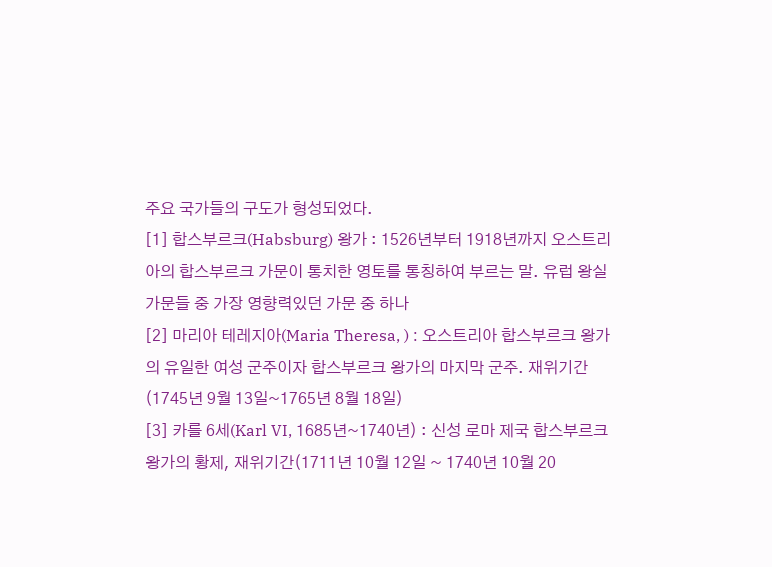주요 국가들의 구도가 형성되었다.
[1] 합스부르크(Habsburg) 왕가 : 1526년부터 1918년까지 오스트리아의 합스부르크 가문이 통치한 영토를 통칭하여 부르는 말. 유럽 왕실 가문들 중 가장 영향력있던 가문 중 하나
[2] 마리아 테레지아(Maria Theresa, ) : 오스트리아 합스부르크 왕가의 유일한 여성 군주이자 합스부르크 왕가의 마지막 군주. 재위기간(1745년 9월 13일~1765년 8월 18일)
[3] 카를 6세(Karl VI, 1685년~1740년) : 신성 로마 제국 합스부르크 왕가의 황제, 재위기간(1711년 10월 12일 ~ 1740년 10월 20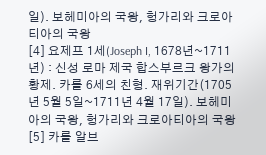일). 보헤미아의 국왕, 헝가리와 크로아티아의 국왕
[4] 요제프 1세(Joseph I, 1678년~1711년) : 신성 로마 제국 합스부르크 왕가의 황제. 카를 6세의 친형. 재위기간(1705년 5월 5일~1711년 4월 17일). 보헤미아의 국왕, 헝가리와 크로아티아의 국왕
[5] 카를 알브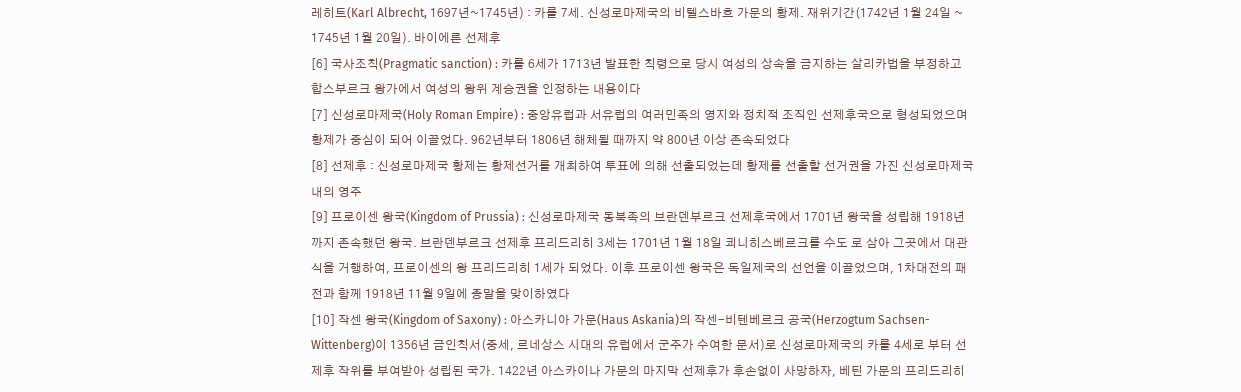레히트(Karl Albrecht, 1697년~1745년) : 카를 7세. 신성로마제국의 비텔스바흐 가문의 황제. 재위기간(1742년 1월 24일 ~ 1745년 1월 20일). 바이에른 선제후
[6] 국사조칙(Pragmatic sanction) : 카를 6세가 1713년 발표한 칙령으로 당시 여성의 상속을 금지하는 살리카법을 부정하고 합스부르크 왕가에서 여성의 왕위 계승권을 인정하는 내용이다
[7] 신성로마제국(Holy Roman Empire) : 중앙유럽과 서유럽의 여러민족의 영지와 정치적 조직인 선제후국으로 형성되었으며 황제가 중심이 되어 이끌었다. 962년부터 1806년 해체될 때까지 약 800년 이상 존속되었다
[8] 선제후 : 신성로마제국 황제는 황제선거를 개최하여 투표에 의해 선출되었는데 황제를 선출할 선거권을 가진 신성로마제국 내의 영주
[9] 프로이센 왕국(Kingdom of Prussia) : 신성로마제국 동북족의 브란덴부르크 선제후국에서 1701년 왕국을 성립해 1918년까지 존속했던 왕국. 브란덴부르크 선제후 프리드리히 3세는 1701년 1월 18일 쾨니히스베르크를 수도 로 삼아 그곳에서 대관식을 거행하여, 프로이센의 왕 프리드리히 1세가 되었다. 이후 프로이센 왕국은 독일제국의 선언을 이끌었으며, 1차대전의 패전과 함께 1918년 11월 9일에 종말을 맞이하였다
[10] 작센 왕국(Kingdom of Saxony) : 아스카니아 가문(Haus Askania)의 작센-비텐베르크 공국(Herzogtum Sachsen-Wittenberg)이 1356년 금인칙서(중세, 르네상스 시대의 유럽에서 군주가 수여한 문서)로 신성로마제국의 카를 4세로 부터 선제후 작위를 부여받아 성립된 국가. 1422년 아스카이나 가문의 마지막 선제후가 후손없이 사망하자, 베틴 가문의 프리드리히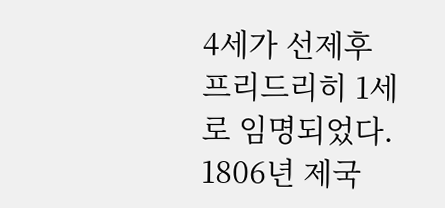4세가 선제후 프리드리히 1세로 임명되었다. 1806년 제국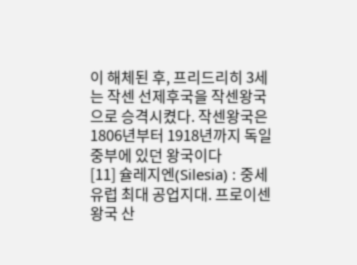이 해체된 후, 프리드리히 3세는 작센 선제후국을 작센왕국으로 승격시켰다. 작센왕국은 1806년부터 1918년까지 독일 중부에 있던 왕국이다
[11] 슐레지엔(Silesia) : 중세 유럽 최대 공업지대. 프로이센 왕국 산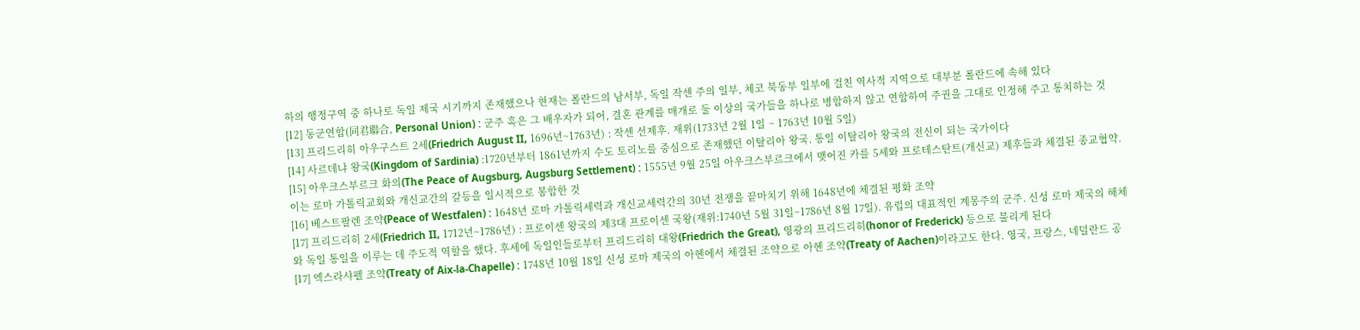하의 행정구역 중 하나로 독일 제국 시기까지 존재했으나 현재는 폴란드의 남서부, 독일 작센 주의 일부, 체코 북동부 일부에 걸친 역사적 지역으로 대부분 폴란드에 속해 있다
[12] 동군연합(同君聯合, Personal Union) : 군주 혹은 그 배우자가 되어, 결혼 관계를 매개로 둘 이상의 국가들을 하나로 병합하지 않고 연합하여 주권을 그대로 인정해 주고 통치하는 것
[13] 프리드리히 아우구스트 2세(Friedrich August II, 1696년~1763년) : 작센 선제후. 재위(1733년 2월 1일 ~ 1763년 10월 5일)
[14] 사르데냐 왕국(Kingdom of Sardinia) :1720년부터 1861년까지 수도 토리노를 중심으로 존재했던 이탈리아 왕국. 통일 이탈리아 왕국의 전신이 되는 국가이다
[15] 아우크스부르크 화의(The Peace of Augsburg, Augsburg Settlement) : 1555년 9월 25일 아우크스부르크에서 맺어진 카를 5세와 프로테스탄트(개신교) 제후들과 체결된 종교협약. 이는 로마 가톨릭교회와 개신교간의 갈등을 일시적으로 봉합한 것
[16] 베스트팔렌 조약(Peace of Westfalen) : 1648년 로마 가톨릭세력과 개신교세력간의 30년 전쟁을 끝마치기 위해 1648년에 체결된 평화 조약
[17] 프리드리히 2세(Friedrich II, 1712년~1786년) : 프로이센 왕국의 제3대 프로이센 국왕(재위:1740년 5월 31일~1786년 8월 17일). 유럽의 대표적인 계몽주의 군주. 신성 로마 제국의 해체와 독일 통일을 이루는 데 주도적 역할을 했다. 후세에 독일인들로부터 프리드리히 대왕(Friedrich the Great), 영광의 프리드리히(honor of Frederick) 등으로 불리게 된다
[17] 엑스라샤펠 조약(Treaty of Aix-la-Chapelle) : 1748년 10월 18일 신성 로마 제국의 아헨에서 체결된 조약으로 아헨 조약(Treaty of Aachen)이라고도 한다. 영국, 프랑스, 네덜란드 공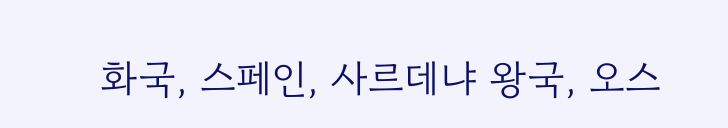화국, 스페인, 사르데냐 왕국, 오스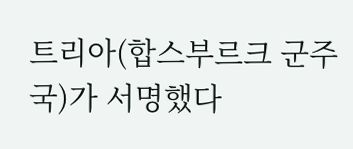트리아(합스부르크 군주국)가 서명했다